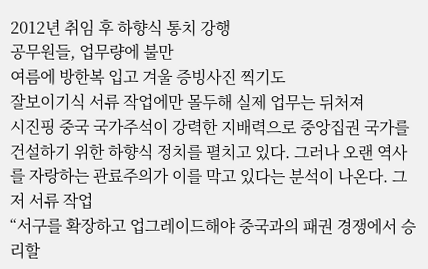2012년 취임 후 하향식 통치 강행
공무원들, 업무량에 불만
여름에 방한복 입고 겨울 증빙사진 찍기도
잘보이기식 서류 작업에만 몰두해 실제 업무는 뒤처져
시진핑 중국 국가주석이 강력한 지배력으로 중앙집권 국가를 건설하기 위한 하향식 정치를 펼치고 있다. 그러나 오랜 역사를 자랑하는 관료주의가 이를 막고 있다는 분석이 나온다. 그저 서류 작업
“서구를 확장하고 업그레이드해야 중국과의 패권 경쟁에서 승리할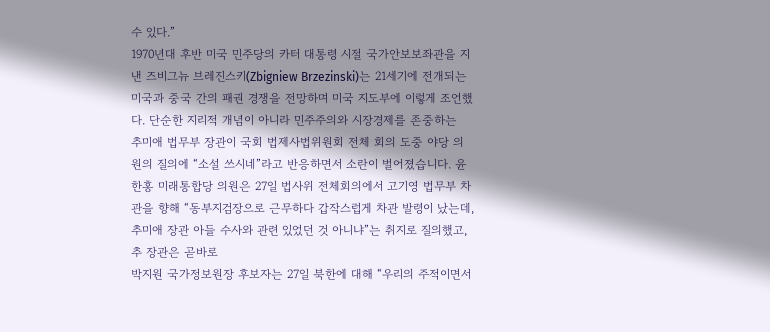수 있다.”
1970년대 후반 미국 민주당의 카터 대통령 시절 국가안보보좌관을 지낸 즈비그뉴 브레진스키(Zbigniew Brzezinski)는 21세기에 전개되는 미국과 중국 간의 패권 경쟁을 전망하며 미국 지도부에 이렇게 조언했다. 단순한 지리적 개념이 아니라 민주주의와 시장경제를 존중하는
추미애 법무부 장관이 국회 법제사법위원회 전체 회의 도중 야당 의원의 질의에 “소설 쓰시네”라고 반응하면서 소란이 벌어졌습니다. 윤한홍 미래통합당 의원은 27일 법사위 전체회의에서 고기영 법무부 차관을 향해 “동부지검장으로 근무하다 갑작스럽게 차관 발령이 났는데, 추미애 장관 아들 수사와 관련 있었던 것 아니냐”는 취지로 질의했고, 추 장관은 곧바로
박지원 국가정보원장 후보자는 27일 북한에 대해 “우리의 주적이면서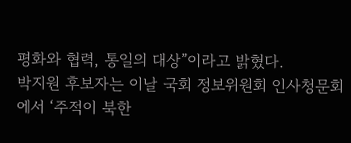평화와 협력, 통일의 대상”이라고 밝혔다.
박지원 후보자는 이날 국회 정보위원회 인사청문회에서 ‘주적이 북한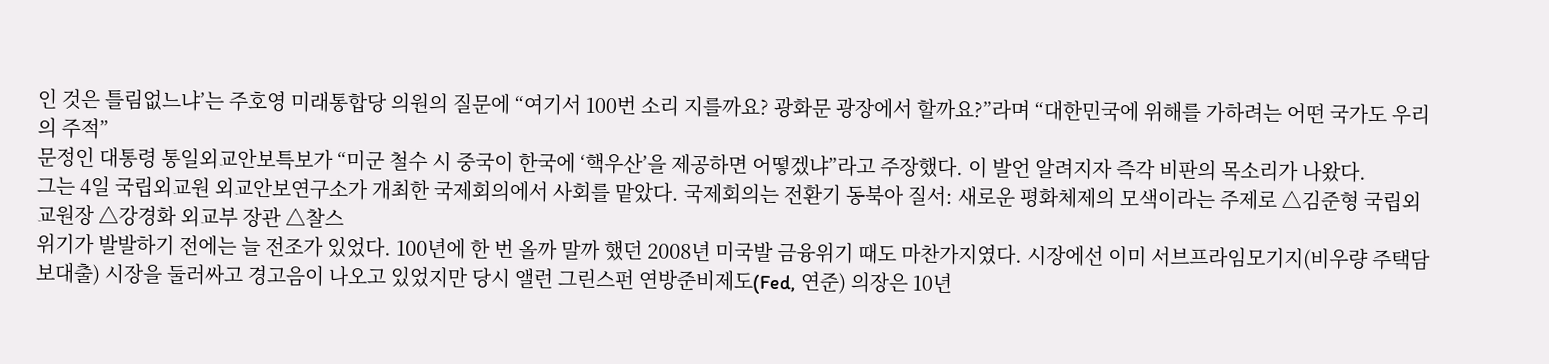인 것은 틀림없느냐’는 주호영 미래통합당 의원의 질문에 “여기서 100번 소리 지를까요? 광화문 광장에서 할까요?”라며 “대한민국에 위해를 가하려는 어떤 국가도 우리의 주적”
문정인 대통령 통일외교안보특보가 “미군 철수 시 중국이 한국에 ‘핵우산’을 제공하면 어떻겠냐”라고 주장했다. 이 발언 알려지자 즉각 비판의 목소리가 나왔다.
그는 4일 국립외교원 외교안보연구소가 개최한 국제회의에서 사회를 맡았다. 국제회의는 전환기 동북아 질서: 새로운 평화체제의 모색이라는 주제로 △김준형 국립외교원장 △강경화 외교부 장관 △찰스
위기가 발발하기 전에는 늘 전조가 있었다. 100년에 한 번 올까 말까 했던 2008년 미국발 금융위기 때도 마찬가지였다. 시장에선 이미 서브프라임모기지(비우량 주택담보대출) 시장을 둘러싸고 경고음이 나오고 있었지만 당시 앨런 그린스펀 연방준비제도(Fed, 연준) 의장은 10년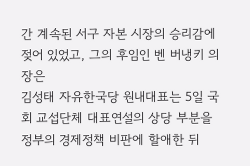간 계속된 서구 자본 시장의 승리감에 젖어 있었고, 그의 후임인 벤 버냉키 의장은
김성태 자유한국당 원내대표는 5일 국회 교섭단체 대표연설의 상당 부분을 정부의 경제정책 비판에 할애한 뒤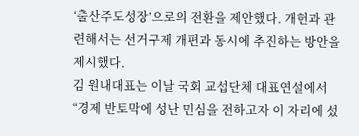‘출산주도성장’으로의 전환을 제안했다. 개헌과 관련해서는 선거구제 개편과 동시에 추진하는 방안을 제시했다.
김 원내대표는 이날 국회 교섭단체 대표연설에서 “경제 반토막에 성난 민심을 전하고자 이 자리에 섰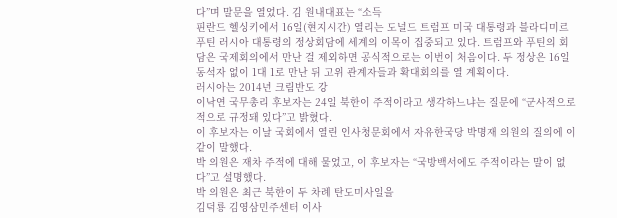다”며 말문을 열었다. 김 원내대표는 “소득
핀란드 헬싱키에서 16일(현지시간) 열리는 도널드 트럼프 미국 대통령과 블라디미르 푸틴 러시아 대통령의 정상회담에 세계의 이목이 집중되고 있다. 트럼프와 푸틴의 회담은 국제회의에서 만난 걸 제외하면 공식적으로는 이번이 처음이다. 두 정상은 16일 동석자 없이 1대 1로 만난 뒤 고위 관계자들과 확대회의를 열 계획이다.
러시아는 2014년 크림반도 강
이낙연 국무총리 후보자는 24일 북한이 주적이라고 생각하느냐는 질문에 “군사적으로 적으로 규정돼 있다”고 밝혔다.
이 후보자는 이날 국회에서 열린 인사청문회에서 자유한국당 박명재 의원의 질의에 이같이 말했다.
박 의원은 재차 주적에 대해 물었고, 이 후보자는 “국방백서에도 주적이라는 말이 없다”고 설명했다.
박 의원은 최근 북한이 두 차례 탄도미사일을
김덕룡 김영삼민주센터 이사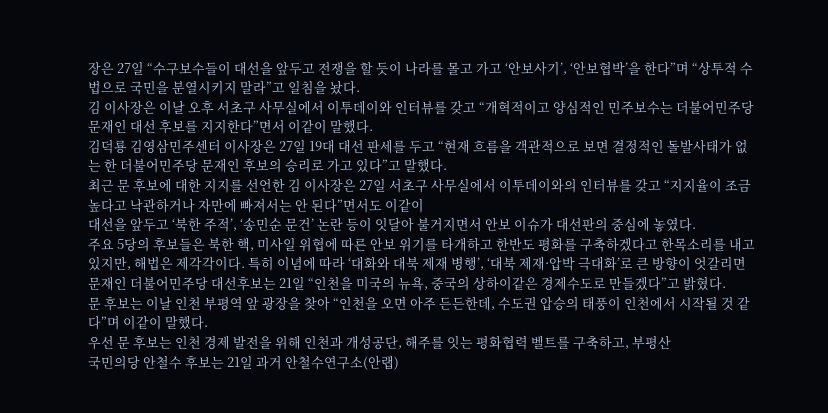장은 27일 “수구보수들이 대선을 앞두고 전쟁을 할 듯이 나라를 몰고 가고 ‘안보사기’, ‘안보협박’을 한다”며 “상투적 수법으로 국민을 분열시키지 말라”고 일침을 놨다.
김 이사장은 이날 오후 서초구 사무실에서 이투데이와 인터뷰를 갖고 “개혁적이고 양심적인 민주보수는 더불어민주당 문재인 대선 후보를 지지한다”면서 이같이 말했다.
김덕룡 김영삼민주센터 이사장은 27일 19대 대선 판세를 두고 “현재 흐름을 객관적으로 보면 결정적인 돌발사태가 없는 한 더불어민주당 문재인 후보의 승리로 가고 있다”고 말했다.
최근 문 후보에 대한 지지를 선언한 김 이사장은 27일 서초구 사무실에서 이투데이와의 인터뷰를 갖고 “지지율이 조금 높다고 낙관하거나 자만에 빠져서는 안 된다”면서도 이같이
대선을 앞두고 ‘북한 주적’, ‘송민순 문건’ 논란 등이 잇달아 불거지면서 안보 이슈가 대선판의 중심에 놓였다.
주요 5당의 후보들은 북한 핵, 미사일 위협에 따른 안보 위기를 타개하고 한반도 평화를 구축하겠다고 한목소리를 내고 있지만, 해법은 제각각이다. 특히 이념에 따라 ‘대화와 대북 제재 병행’, ‘대북 제재·압박 극대화’로 큰 방향이 엇갈리면
문재인 더불어민주당 대선후보는 21일 “인천을 미국의 뉴욕, 중국의 상하이같은 경제수도로 만들겠다”고 밝혔다.
문 후보는 이날 인천 부평역 앞 광장을 찾아 “인천을 오면 아주 든든한데, 수도권 압승의 태풍이 인천에서 시작될 것 같다”며 이같이 말했다.
우선 문 후보는 인천 경제 발전을 위해 인천과 개성공단, 해주를 잇는 평화협력 벨트를 구축하고, 부평산
국민의당 안철수 후보는 21일 과거 안철수연구소(안랩)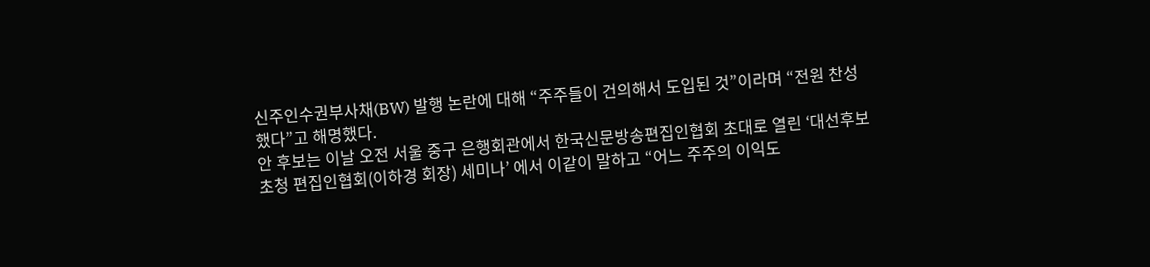신주인수권부사채(BW) 발행 논란에 대해 “주주들이 건의해서 도입된 것”이라며 “전원 찬성했다”고 해명했다.
안 후보는 이날 오전 서울 중구 은행회관에서 한국신문방송편집인협회 초대로 열린 ‘대선후보 초청 편집인협회(이하경 회장) 세미나’ 에서 이같이 말하고 “어느 주주의 이익도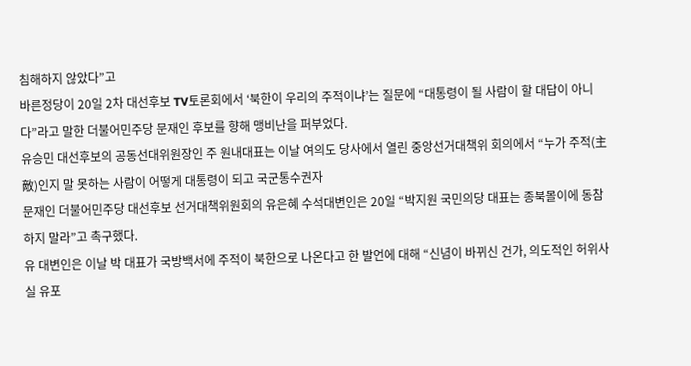침해하지 않았다”고
바른정당이 20일 2차 대선후보 TV토론회에서 ‘북한이 우리의 주적이냐’는 질문에 “대통령이 될 사람이 할 대답이 아니다”라고 말한 더불어민주당 문재인 후보를 향해 맹비난을 퍼부었다.
유승민 대선후보의 공동선대위원장인 주 원내대표는 이날 여의도 당사에서 열린 중앙선거대책위 회의에서 “누가 주적(主敵)인지 말 못하는 사람이 어떻게 대통령이 되고 국군통수권자
문재인 더불어민주당 대선후보 선거대책위원회의 유은혜 수석대변인은 20일 “박지원 국민의당 대표는 종북몰이에 동참하지 말라”고 촉구했다.
유 대변인은 이날 박 대표가 국방백서에 주적이 북한으로 나온다고 한 발언에 대해 “신념이 바뀌신 건가, 의도적인 허위사실 유포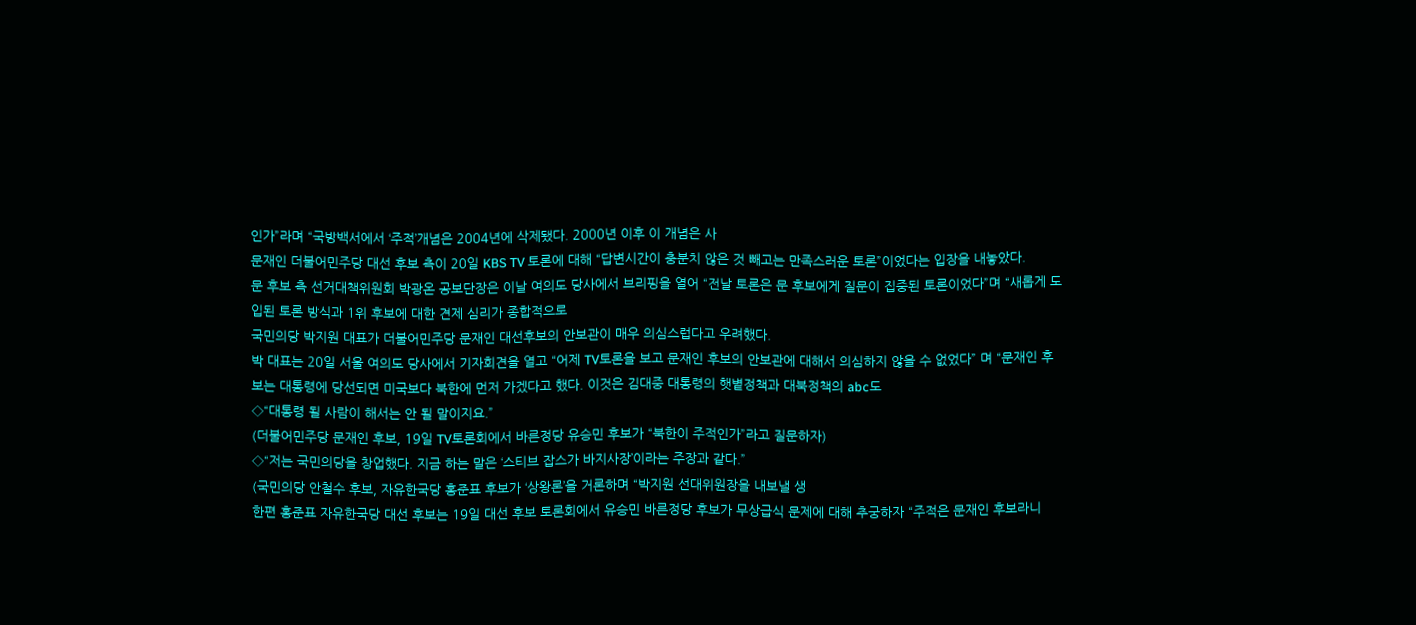인가”라며 “국방백서에서 ‘주적’개념은 2004년에 삭제됐다. 2000년 이후 이 개념은 사
문재인 더불어민주당 대선 후보 측이 20일 KBS TV 토론에 대해 “답변시간이 충분치 않은 것 빼고는 만족스러운 토론”이었다는 입장을 내놓았다.
문 후보 측 선거대책위원회 박광온 공보단장은 이날 여의도 당사에서 브리핑을 열어 “전날 토론은 문 후보에게 질문이 집중된 토론이었다”며 “새롭게 도입된 토론 방식과 1위 후보에 대한 견제 심리가 종합적으로
국민의당 박지원 대표가 더불어민주당 문재인 대선후보의 안보관이 매우 의심스럽다고 우려했다.
박 대표는 20일 서울 여의도 당사에서 기자회견을 열고 “어제 TV토론을 보고 문재인 후보의 안보관에 대해서 의심하지 않을 수 없었다” 며 “문재인 후보는 대통령에 당선되면 미국보다 북한에 먼저 가겠다고 했다. 이것은 김대중 대통령의 햇볕정책과 대북정책의 abc도
◇“대통령 될 사람이 해서는 안 될 말이지요.”
(더불어민주당 문재인 후보, 19일 TV토론회에서 바른정당 유승민 후보가 “북한이 주적인가”라고 질문하자)
◇“저는 국민의당을 창업했다. 지금 하는 말은 ‘스티브 잡스가 바지사장’이라는 주장과 같다.”
(국민의당 안철수 후보, 자유한국당 홍준표 후보가 ‘상왕론’을 거론하며 “박지원 선대위원장을 내보낼 생
한편 홍준표 자유한국당 대선 후보는 19일 대선 후보 토론회에서 유승민 바른정당 후보가 무상급식 문제에 대해 추궁하자 “주적은 문재인 후보라니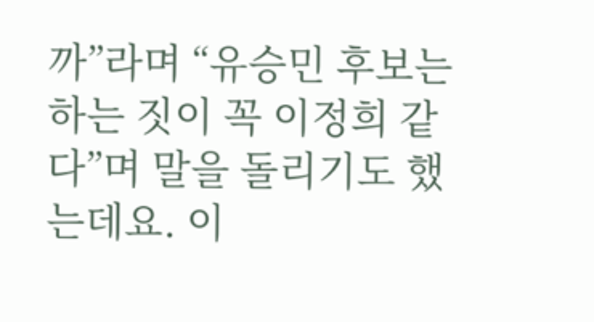까”라며 “유승민 후보는 하는 짓이 꼭 이정희 같다”며 말을 돌리기도 했는데요. 이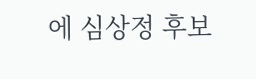에 심상정 후보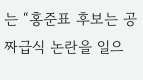는 “홍준표 후보는 공짜급식 논란을 일으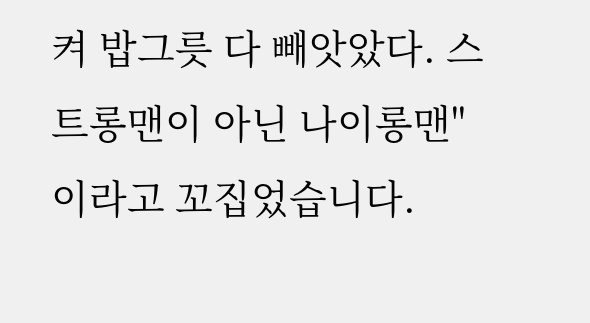켜 밥그릇 다 빼앗았다. 스트롱맨이 아닌 나이롱맨" 이라고 꼬집었습니다.